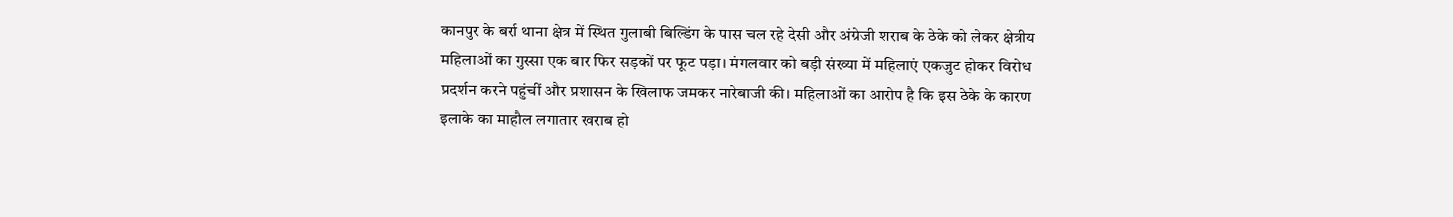कानपुर के बर्रा थाना क्षेत्र में स्थित गुलाबी बिल्डिंग के पास चल रहे देसी और अंग्रेजी शराब के ठेके को लेकर क्षेत्रीय महिलाओं का गुस्सा एक बार फिर सड़कों पर फूट पड़ा। मंगलवार को बड़ी संख्या में महिलाएं एकजुट होकर विरोध प्रदर्शन करने पहुंचीं और प्रशासन के खिलाफ जमकर नारेबाजी की। महिलाओं का आरोप है कि इस ठेके के कारण इलाके का माहौल लगातार खराब हो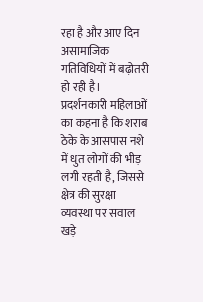रहा है और आए दिन असामाजिक गतिविधियों में बढ़ोतरी हो रही है।
प्रदर्शनकारी महिलाओं का कहना है कि शराब ठेके के आसपास नशे में धुत लोगों की भीड़ लगी रहती है, जिससे क्षेत्र की सुरक्षा व्यवस्था पर सवाल खड़े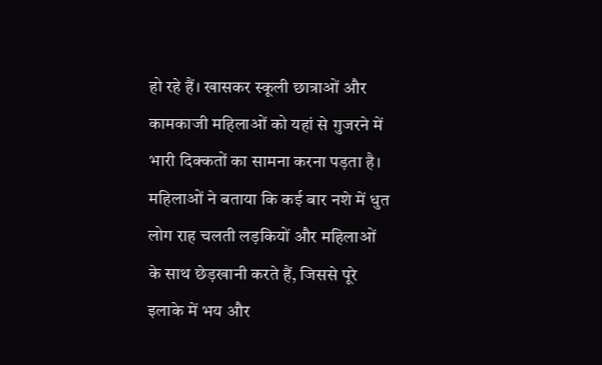हो रहे हैं। खासकर स्कूली छात्राओं और कामकाजी महिलाओं को यहां से गुजरने में भारी दिक्कतों का सामना करना पड़ता है। महिलाओं ने बताया कि कई बार नशे में धुत लोग राह चलती लड़कियों और महिलाओं के साथ छेड़खानी करते हैं, जिससे पूरे इलाके में भय और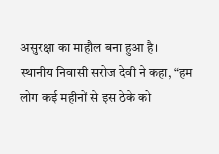असुरक्षा का माहौल बना हुआ है।
स्थानीय निवासी सरोज देवी ने कहा, “हम लोग कई महीनों से इस ठेके को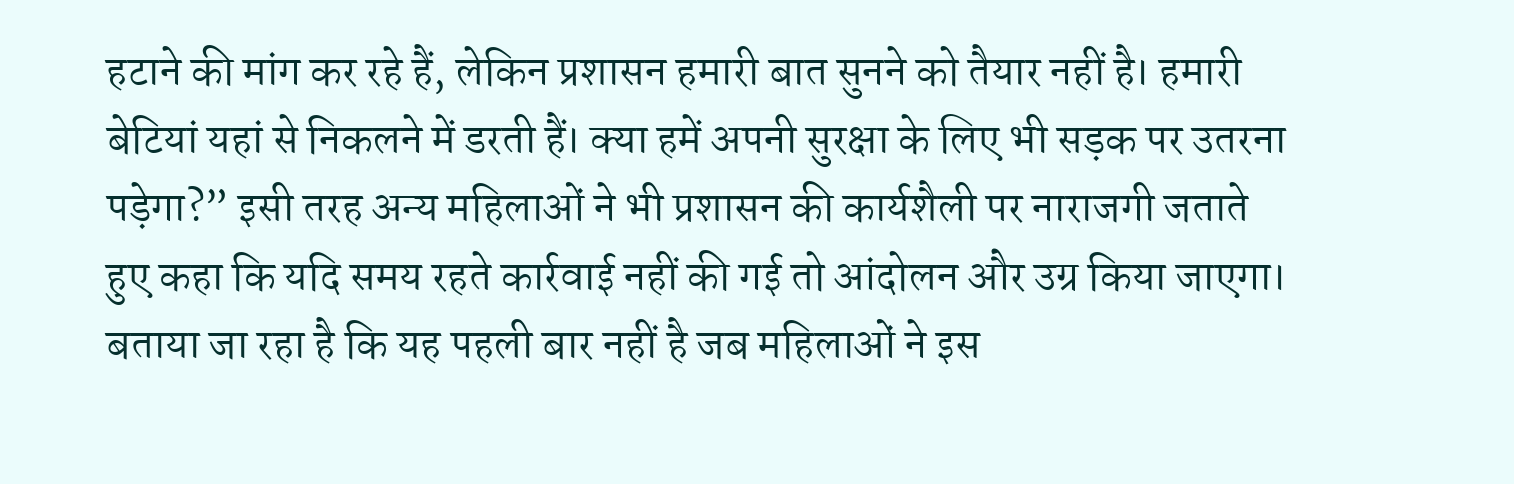हटाने की मांग कर रहे हैं, लेकिन प्रशासन हमारी बात सुनने को तैयार नहीं है। हमारी बेटियां यहां से निकलने में डरती हैं। क्या हमें अपनी सुरक्षा के लिए भी सड़क पर उतरना पड़ेगा?” इसी तरह अन्य महिलाओं ने भी प्रशासन की कार्यशैली पर नाराजगी जताते हुए कहा कि यदि समय रहते कार्रवाई नहीं की गई तो आंदोलन और उग्र किया जाएगा।
बताया जा रहा है कि यह पहली बार नहीं है जब महिलाओं ने इस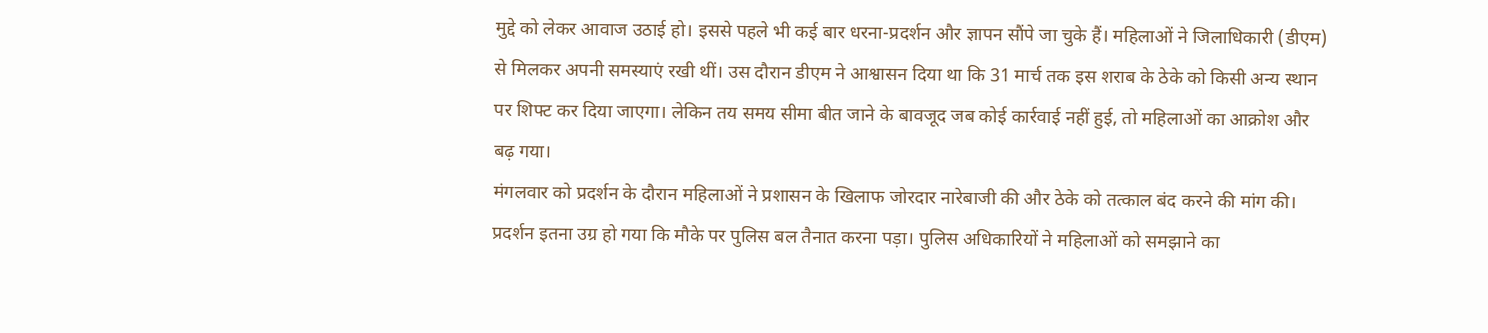मुद्दे को लेकर आवाज उठाई हो। इससे पहले भी कई बार धरना-प्रदर्शन और ज्ञापन सौंपे जा चुके हैं। महिलाओं ने जिलाधिकारी (डीएम) से मिलकर अपनी समस्याएं रखी थीं। उस दौरान डीएम ने आश्वासन दिया था कि 31 मार्च तक इस शराब के ठेके को किसी अन्य स्थान पर शिफ्ट कर दिया जाएगा। लेकिन तय समय सीमा बीत जाने के बावजूद जब कोई कार्रवाई नहीं हुई, तो महिलाओं का आक्रोश और बढ़ गया।
मंगलवार को प्रदर्शन के दौरान महिलाओं ने प्रशासन के खिलाफ जोरदार नारेबाजी की और ठेके को तत्काल बंद करने की मांग की। प्रदर्शन इतना उग्र हो गया कि मौके पर पुलिस बल तैनात करना पड़ा। पुलिस अधिकारियों ने महिलाओं को समझाने का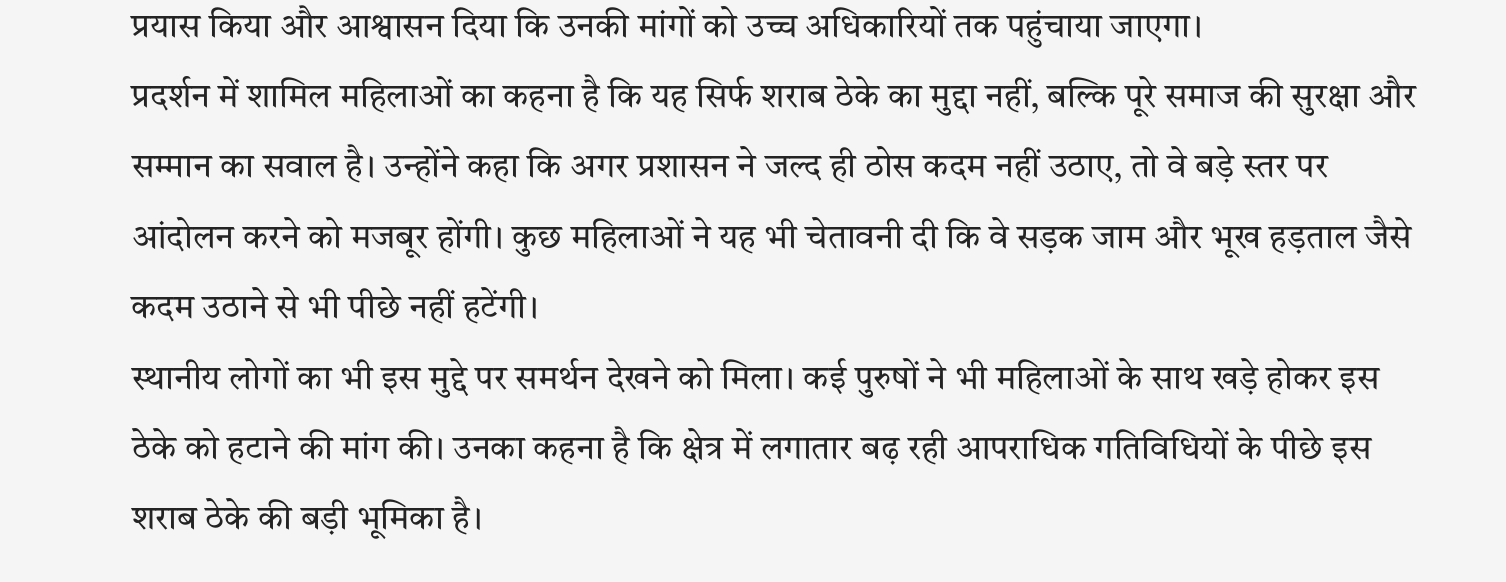प्रयास किया और आश्वासन दिया कि उनकी मांगों को उच्च अधिकारियों तक पहुंचाया जाएगा।
प्रदर्शन में शामिल महिलाओं का कहना है कि यह सिर्फ शराब ठेके का मुद्दा नहीं, बल्कि पूरे समाज की सुरक्षा और सम्मान का सवाल है। उन्होंने कहा कि अगर प्रशासन ने जल्द ही ठोस कदम नहीं उठाए, तो वे बड़े स्तर पर आंदोलन करने को मजबूर होंगी। कुछ महिलाओं ने यह भी चेतावनी दी कि वे सड़क जाम और भूख हड़ताल जैसे कदम उठाने से भी पीछे नहीं हटेंगी।
स्थानीय लोगों का भी इस मुद्दे पर समर्थन देखने को मिला। कई पुरुषों ने भी महिलाओं के साथ खड़े होकर इस ठेके को हटाने की मांग की। उनका कहना है कि क्षेत्र में लगातार बढ़ रही आपराधिक गतिविधियों के पीछे इस शराब ठेके की बड़ी भूमिका है।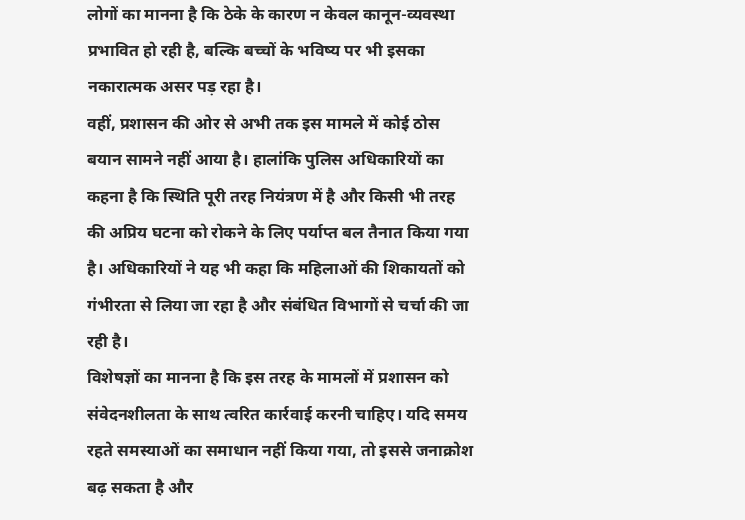लोगों का मानना है कि ठेके के कारण न केवल कानून-व्यवस्था प्रभावित हो रही है, बल्कि बच्चों के भविष्य पर भी इसका नकारात्मक असर पड़ रहा है।
वहीं, प्रशासन की ओर से अभी तक इस मामले में कोई ठोस बयान सामने नहीं आया है। हालांकि पुलिस अधिकारियों का कहना है कि स्थिति पूरी तरह नियंत्रण में है और किसी भी तरह की अप्रिय घटना को रोकने के लिए पर्याप्त बल तैनात किया गया है। अधिकारियों ने यह भी कहा कि महिलाओं की शिकायतों को गंभीरता से लिया जा रहा है और संबंधित विभागों से चर्चा की जा रही है।
विशेषज्ञों का मानना है कि इस तरह के मामलों में प्रशासन को संवेदनशीलता के साथ त्वरित कार्रवाई करनी चाहिए। यदि समय रहते समस्याओं का समाधान नहीं किया गया, तो इससे जनाक्रोश बढ़ सकता है और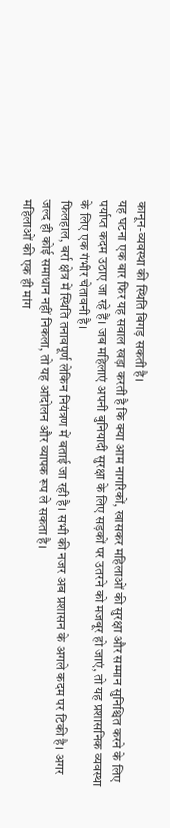कानून-व्यवस्था की स्थिति बिगड़ सकती है।
यह घटना एक बार फिर यह सवाल खड़ा करती है कि क्या आम नागरिकों, खासकर महिलाओं की सुरक्षा और सम्मान सुनिश्चित करने के लिए पर्याप्त कदम उठाए जा रहे हैं। जब महिलाएं अपनी बुनियादी सुरक्षा के लिए सड़कों पर उतरने को मजबूर हो जाएं, तो यह प्रशासनिक व्यवस्था के लिए एक गंभीर चेतावनी है।
फिलहाल, बर्रा क्षेत्र में स्थिति तनावपूर्ण लेकिन नियंत्रण में बताई जा रही है। सभी की नजर अब प्रशासन के अगले कदम पर टिकी है। अगर जल्द ही कोई समाधान नहीं निकला, तो यह आंदोलन और व्यापक रूप ले सकता है।
महिलाओं की एक ही मांग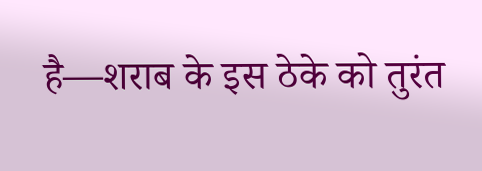है—शराब के इस ठेके को तुरंत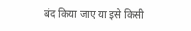बंद किया जाए या इसे किसी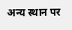अन्य स्थान पर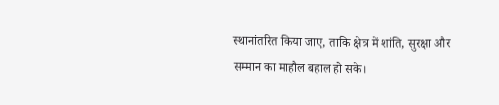स्थानांतरित किया जाए, ताकि क्षेत्र में शांति, सुरक्षा और सम्मान का माहौल बहाल हो सके।